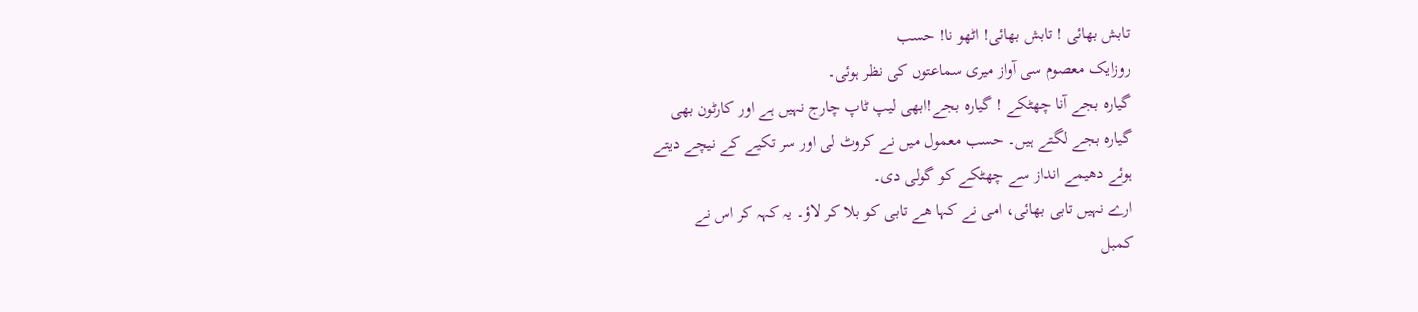تابش بھائی ! تابش بھائی! اٹھو نا! حسب
روزایک معصوم سی آواز میری سماعتوں کی نظر ہوئی۔
گیارہ بجے آنا چھٹکے ! گیارہ بجے!ابھی لیپ ٹاپ چارج نہیں ہے اور کارٹون بھی
گیارہ بجے لگتے ہیں۔ حسب معمول میں نے کروٹ لی اور سر تکیے کے نیچے دیتے
ہوئے دھیمے انداز سے چھٹکے کو گولی دی۔
ارے نہیں تابی بھائی، امی نے کہا ھے تابی کو بلا کر لاؤ۔ یہ کہہ کر اس نے
کمبل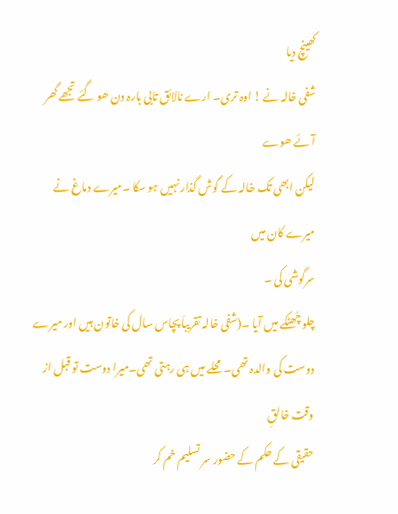کھینچ دیا
شفی خالہ نے ! اوہ تری۔ ارے نالائق تابی بارہ دن ھو گئے تجھے گھر آئے ھوے
لیکن ابھی تک خالہ کے گوش گذار نہیں ہو سکا ۔میرے دماغ نے میرے کان میں
سرگوشی کی ۔
چلو چُھٹکے میں آیا ۔(شفی خالہ تقریباَ پچاس سال کی خاتون ہیں اور میرے
دوست کی والدہ تھی۔ محلے میں ہی رہتی تھی۔میرا دوست تو قبل از وقت خالقِ
حقیقی کے حکم کے حضور سر تسلیم خم کر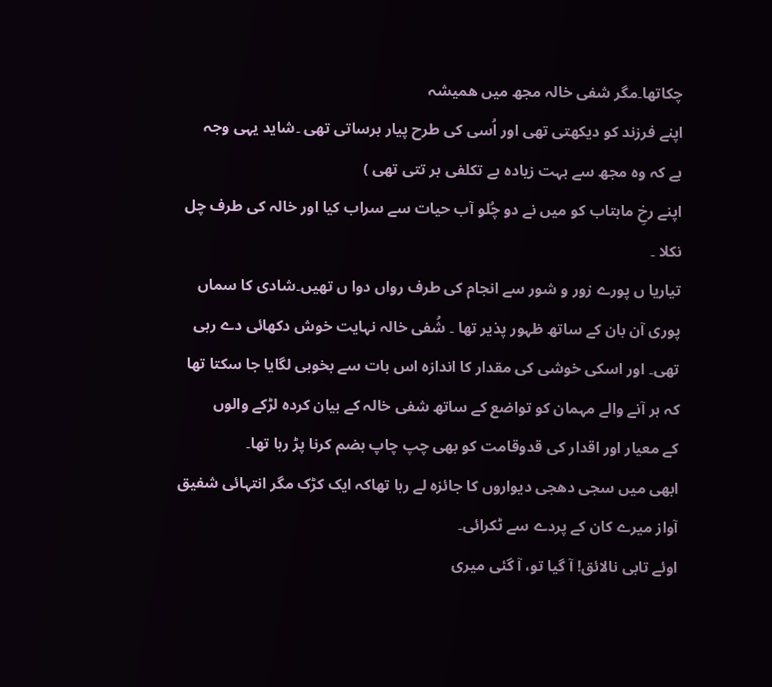چکاتھا۔مگر شفی خالہ مجھ میں ھمیشہ
اپنے فرزند کو دیکھتی تھی اور اُسی کی طرح پیار برساتی تھی ۔شاید یہی وجہ
ہے کہ وہ مجھ سے بہت زیادہ بے تکلفی بر تتی تھی )
اپنے رخِ ماہتاب کو میں نے دو چُلو آب حیات سے سراب کیا اور خالہ کی طرف چل
نکلا ۔
تیاریا ں پورے زور و شور سے انجام کی طرف رواں دوا ں تھیں۔شادی کا سماں
پوری آن بان کے ساتھ ظہور پذیر تھا ۔ شُفی خالہ نہایت خوش دکھائی دے رہی
تھی۔ اور اسکی خوشی کی مقدار کا اندازہ اس بات سے بخوبی لگایا جا سکتا تھا
کہ ہر آنے والے مہمان کو تواضع کے ساتھ شفی خالہ کے بیان کردہ لڑکے والوں
کے معیار اور اقدار کی قدوقامت کو بھی چپ چاپ ہضم کرنا پڑ رہا تھا۔
ابھی میں سجی دھجی دیواروں کا جائزہ لے رہا تھاکہ ایک کڑک مگر انتہائی شفیق
آواز میرے کان کے پردے سے ٹکرائی۔
اوئے تابی نالائق! آ گیا تو، آ گئی میری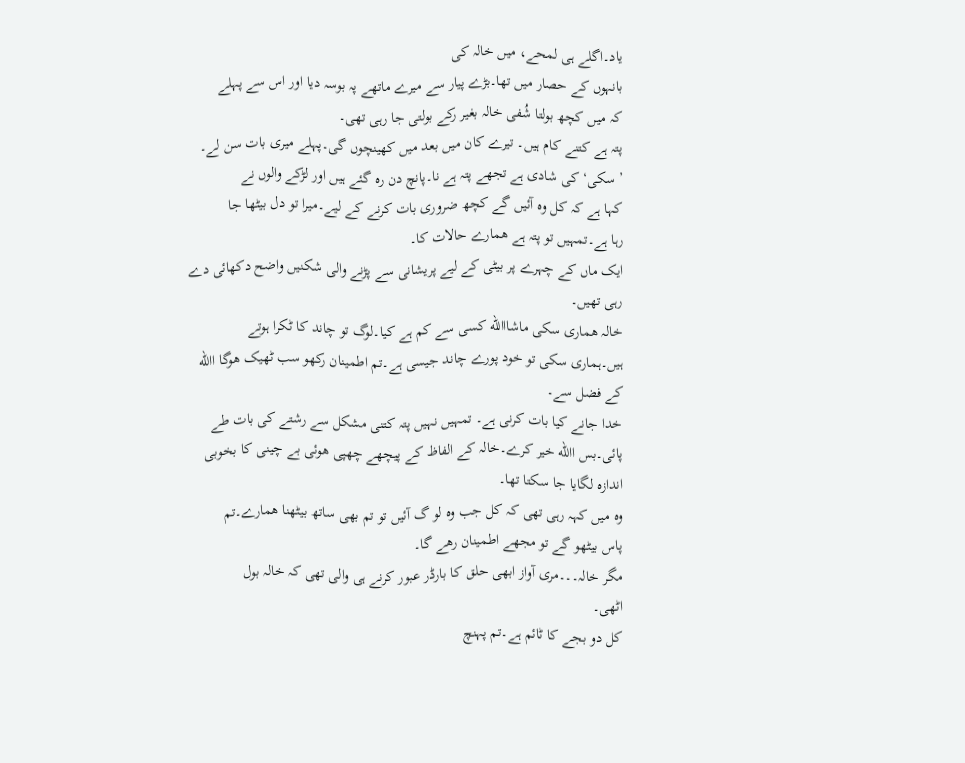یاد۔اگلے ہی لمحے، میں خالہ کی
بانہوں کے حصار میں تھا۔بڑے پیار سے میرے ماتھے پہ بوسہ دیا اور اس سے پہلے
کہ میں کچھ بولتا شُفی خالہ بغیر رکے بولتی جا رہی تھی۔
پتہ ہے کتنے کام ہیں۔ تیرے کان میں بعد میں کھینچوں گی۔پہلے میری بات سن لے۔
’ سکی‘ کی شادی ہے تجھے پتہ ہے نا۔پانچ دن رہ گئے ہیں اور لڑکے والوں نے
کہا ہے کہ کل وہ آئیں گے کچھ ضروری بات کرنے کے لیے۔میرا تو دل بیٹھا جا
رہا ہے۔تمہیں تو پتہ ہے ھمارے حالات کا۔
ایک ماں کے چہرے پر بیٹی کے لیے پریشانی سے پڑنے والی شکنیں واضح دکھائی دے
رہی تھیں۔
خالہ ھماری سکی ماشااالله کسی سے کم ہے کیا۔لوگ تو چاند کا ٹکرا ہوتے
ہیں۔ہماری سکی تو خود پورے چاند جیسی ہے۔تم اطمینان رکھو سب ٹھیک ھوگا االله
کے فضل سے۔
خدا جانے کیا بات کرنی ہے۔ تمہیں نہیں پتہ کتنی مشکل سے رشتے کی بات طے
پائی۔بس االله خیر کرے۔خالہ کے الفاظ کے پیچھے چھپی ھوئی بے چینی کا بخوبی
اندازہ لگایا جا سکتا تھا۔
وہ میں کہہ رہی تھی کہ کل جب وہ لو گ آئیں تو تم بھی ساتھ بیٹھنا ھمارے۔تم
پاس بیٹھو گے تو مجھے اطمینان رھے گا۔
مگر خالہ۔۔۔مری آواز ابھی حلق کا بارڈر عبور کرنے ہی والی تھی کہ خالہ بول
اٹھی۔
کل دو بجے کا ٹائم ہے۔تم پہنچ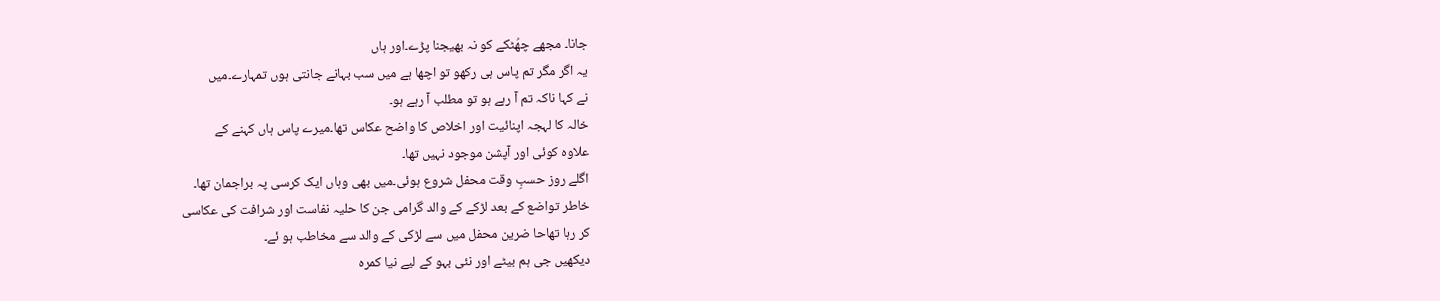جانا۔ مجھے چھُٹکے کو نہ بھیجنا پڑے۔اور ہاں
یہ اگر مگر تم پاس ہی رکھو تو اچھا ہے میں سب بہانے جانتی ہوں تمہارے۔میں
نے کہا ناکہ تم آ رہے ہو تو مطلب آ رہے ہو۔
خالہ کا لہجہ اپنائیت اور اخلاص کا واضح عکاس تھا۔میرے پاس ہاں کہنے کے
علاوہ کوئی اور آپشن موجود نہیں تھا۔
اگلے روز حسبِ وقت محفل شروع ہوئی۔میں بھی وہاں ایک کرسی پہ براجمان تھا۔
خاطر تواضع کے بعد لڑکے کے والد گرامی جن کا حلیہ نفاست اور شرافت کی عکاسی
کر رہا تھاحا ضرین محفل میں سے لڑکی کے والد سے مخاطب ہو ئے۔
دیکھیں جی ہم بیٹے اور نئی بہو کے لیے نیا کمرہ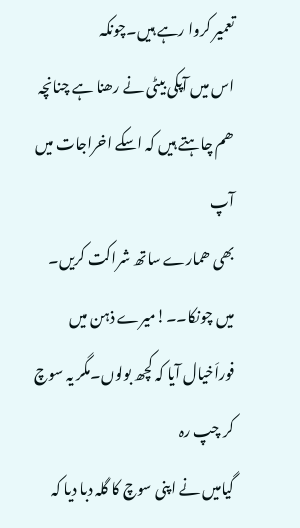تعمیر کروا رہے ہیں۔چونکہ
اس میں آپکی بیٹی نے رھنا ہے چنانچہ ھم چاہتے ہیں کہ اسکے اخراجات میں آپ
بھی ھمارے ساتھ شراکت کریں۔
میں چونکا۔۔!میرے ذہن میں فوراَخیال آیا کہ کچھ بولوں۔مگر یہ سوچ کر چپ رہ
گیامیں نے اپنی سوچ کا گلہ دبا دیا کہ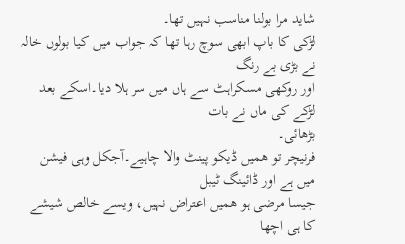شاید مرا بولنا مناسب نہیں تھا۔
لڑکی کا باپ ابھی سوچ رہا تھا کہ جواب میں کیا بولوں خالہ نے بڑی بے رنگ
اور روکھی مسکراہٹ سے ہاں میں سر ہلا دیا۔اسکے بعد لڑکے کی ماں نے بات
بڑھائی۔
فرنیچر تو ھمیں ڈیکو پینٹ والا چاہیے۔آجکل وہی فیشن میں ہے اور ڈائینگ ٹیبل
جیسا مرضی ہو ھمیں اعتراض نہیں، ویسے خالص شیشے کا ہی اچھا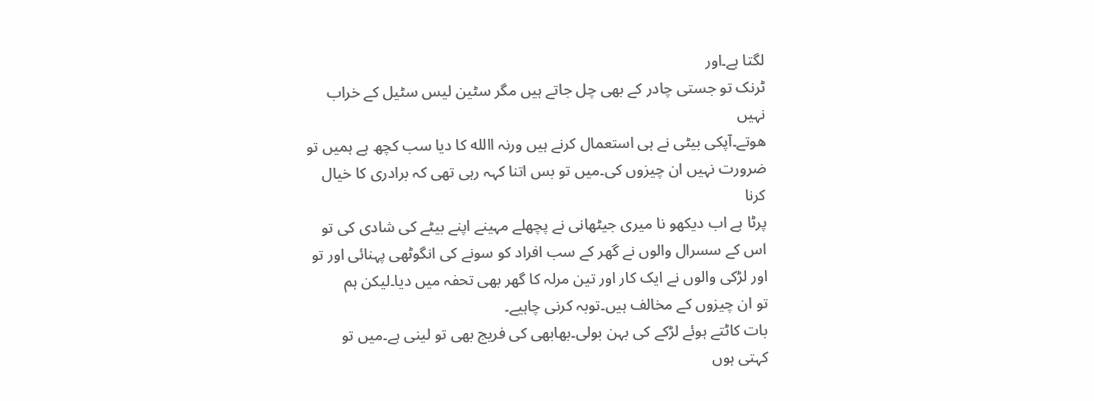لگتا ہے۔اور
ٹرنک تو جستی چادر کے بھی چل جاتے ہیں مگر سٹین لیس سٹیل کے خراب نہیں
ھوتے۔آپکی بیٹی نے ہی استعمال کرنے ہیں ورنہ االله کا دیا سب کچھ ہے ہمیں تو
ضرورت نہیں ان چیزوں کی۔میں تو بس اتنا کہہ رہی تھی کہ برادری کا خیال کرنا
پرٹا ہے اب دیکھو نا میری جیٹھانی نے پچھلے مہینے اپنے بیٹے کی شادی کی تو
اس کے سسرال والوں نے گھر کے سب افراد کو سونے کی انگوٹھی پہنائی اور تو
اور لڑکی والوں نے ایک کار اور تین مرلہ کا گھر بھی تحفہ میں دیا۔لیکن ہم
تو ان چیزوں کے مخالف ہیں۔توبہ کرنی چاہیے۔
بات کاٹتے ہوئے لڑکے کی بہن بولی۔بھابھی کی فریج بھی تو لینی ہے۔میں تو
کہتی ہوں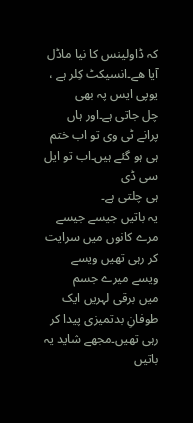کہ ڈاولینس کا نیا ماڈل آیا ھے۔انسیکٹ کِلر ہے ، یوپی ایس پہ بھی
چل جاتی ہے۔اور ہاں پرانے ٹی وی تو اب ختم ہی ہو گئے ہیں۔اب تو ایل سی ڈی
ہی چلتی ہے۔
یہ باتیں جیسے جیسے مرے کانوں میں سرایت کر رہی تھیں ویسے ویسے میرے جسم
میں برقی لہریں ایک طوفانِ بدتمیزی پیدا کر رہی تھیں۔مجھے شاید یہ باتیں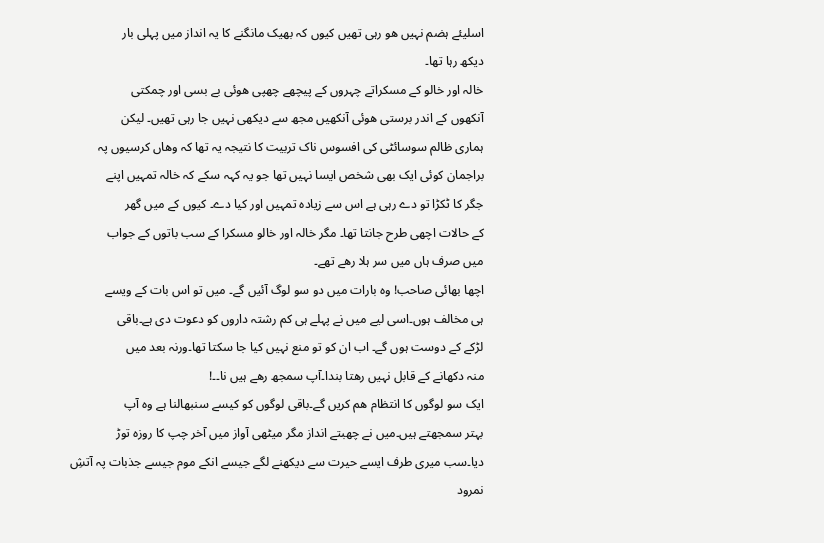اسلیئے ہضم نہیں ھو رہی تھیں کیوں کہ بھیک مانگنے کا یہ انداز میں پہلی بار
دیکھ رہا تھا۔
خالہ اور خالو کے مسکراتے چہروں کے پیچھے چھپی ھوئی بے بسی اور چمکتی
آنکھوں کے اندر برستی ھوئی آنکھیں مجھ سے دیکھی نہیں جا رہی تھیں۔ لیکن
ہماری ظالم سوسائٹی کی افسوس ناک تربیت کا نتیجہ یہ تھا کہ وھاں کرسیوں پہ
براجمان کوئی ایک بھی شخص ایسا نہیں تھا جو یہ کہہ سکے کہ خالہ تمہیں اپنے
جگر کا ٹکڑا تو دے رہی ہے اس سے زیادہ تمہیں اور کیا دے۔ کیوں کے میں گھر
کے حالات اچھی طرح جانتا تھا۔ مگر خالہ اور خالو مسکرا کے سب باتوں کے جواب
میں صرف ہاں میں سر ہلا رھے تھے۔
اچھا بھائی صاحب! وہ بارات میں دو سو لوگ آئیں گے۔ میں تو اس بات کے ویسے
ہی مخالف ہوں۔اسی لیے میں نے پہلے ہی کم رشتہ داروں کو دعوت دی ہے۔باقی
لڑکے کے دوست ہوں گے۔ اب ان کو تو منع نہیں کیا جا سکتا تھا۔ورنہ بعد میں
منہ دکھانے کے قابل نہیں رھتا بندا۔آپ سمجھ رھے ہیں نا۔۔!
ایک سو لوگوں کا انتظام ھم کریں گے۔باقی لوگوں کو کیسے سنبھالنا ہے وہ آپ
بہتر سمجھتے ہیں۔میں نے چھبتے انداز مگر میٹھی آواز میں آخر چپ کا روزہ توڑ
دیا۔سب میری طرف ایسے حیرت سے دیکھنے لگے جیسے انکے موم جیسے جذبات پہ آتشِ
نمرود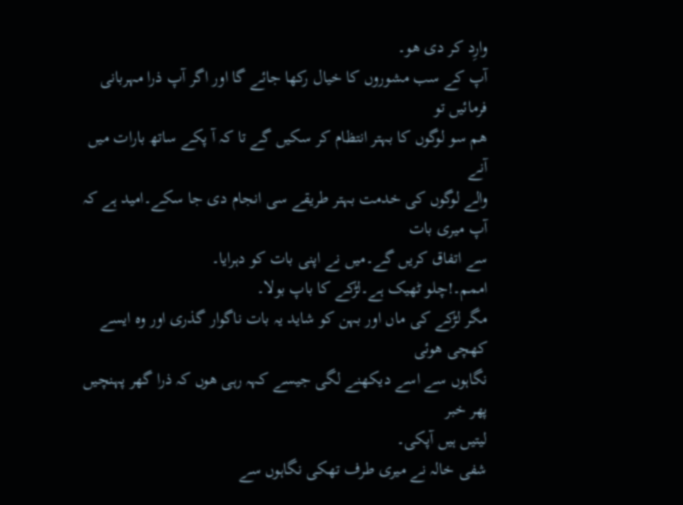وارِد کر دی ھو۔
آپ کے سب مشوروں کا خیال رکھا جائے گا اور اگر آپ ذرا مہربانی فرمائیں تو
ھم سو لوگوں کا بہتر انتظام کر سکیں گے تا کہ آ پکے ساتھ بارات میں آنے
والے لوگوں کی خدمت بہتر طریقے سی انجام دی جا سکے۔امید ہے کہ آپ میری بات
سے اتفاق کریں گے۔میں نے اپنی بات کو دہرایا۔
اممم۔!چلو ٹھیک ہے۔لڑکے کا باپ بولا۔
مگر لڑکے کی ماں اور بہن کو شاید یہ بات ناگوار گذری اور وہ ایسے کھچی ھوئی
نگاہوں سے اسے دیکھنے لگی جیسے کہہ رہی ھوں کہ ذرا گھر پہنچیں پھر خبر
لیتیں ہیں آپکی۔
شفی خالہ نے میری طرف تھکی نگاہوں سے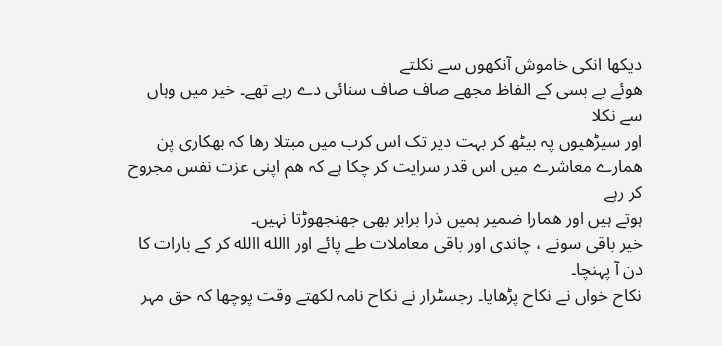دیکھا انکی خاموش آنکھوں سے نکلتے
ھوئے بے بسی کے الفاظ مجھے صاف صاف سنائی دے رہے تھے۔ خیر میں وہاں سے نکلا
اور سیڑھیوں پہ بیٹھ کر بہت دیر تک اس کرب میں مبتلا رھا کہ بھکاری پن
ھمارے معاشرے میں اس قدر سرایت کر چکا ہے کہ ھم اپنی عزت نفس مجروح کر رہے
ہوتے ہیں اور ھمارا ضمیر ہمیں ذرا برابر بھی جھنجھوڑتا نہیں۔
خیر باقی سونے ، چاندی اور باقی معاملات طے پائے اور االله االله کر کے بارات کا
دن آ پہنچا۔
نکاح خواں نے نکاح پڑھایا۔ رجسٹرار نے نکاح نامہ لکھتے وقت پوچھا کہ حق مہر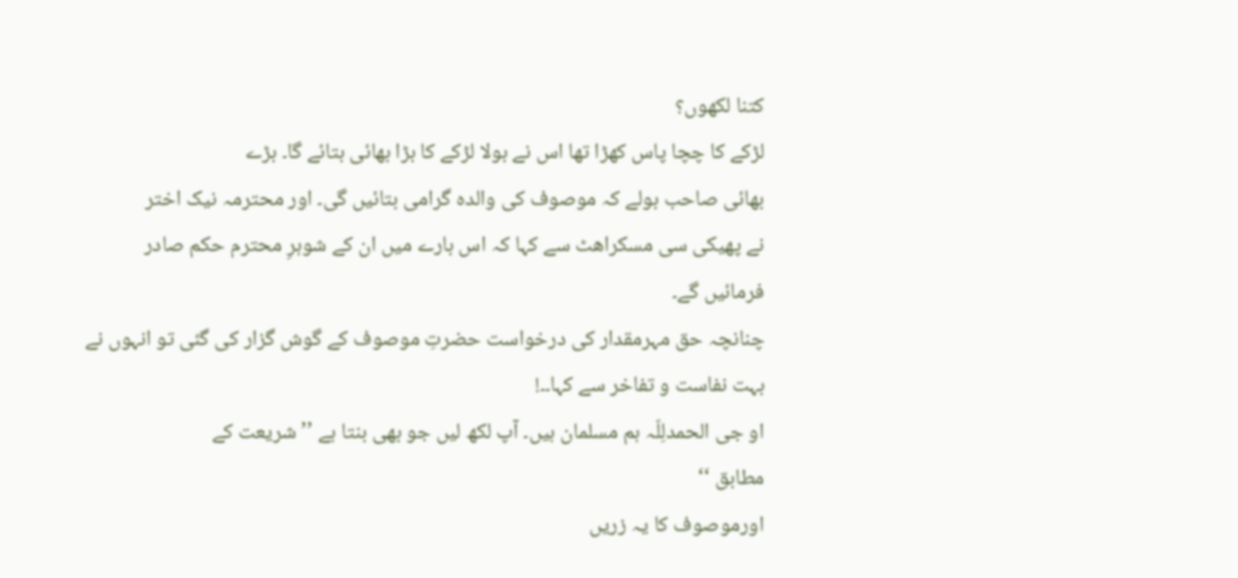کتنا لکھوں؟
لڑکے کا چچا پاس کھڑا تھا اس نے بولا لڑکے کا بڑا بھائی بتائے گا۔ بڑے
بھائی صاحب بولے کہ موصوف کی والدہ گرامی بتائیں گی۔ اور محترمہ نیک اختر
نے پھیکی سی مسکراھٹ سے کہا کہ اس بارے میں ان کے شوہرِ محترم حکم صادر
فرمائیں گے۔
چنانچہ حق مہرمقدار کی درخواست حضرتِ موصوف کے گوش گزار کی گئی تو انہوں نے
بہت نفاست و تفاخر سے کہا۔۔!
او جی الحمدلِلّہ ہم مسلمان ہیں۔ آپ لکھ لیں جو بھی بنتا ہے ’’ شریعت کے
مطابق ‘‘
اورموصوف کا یہ زریں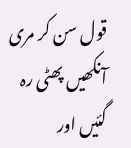قول سن کر مری آنکھیں پھٹی رہ گئیں اور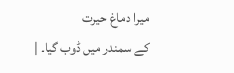میرا دماغ حیرت
کے سمندر میں ڈوب گیا۔ |